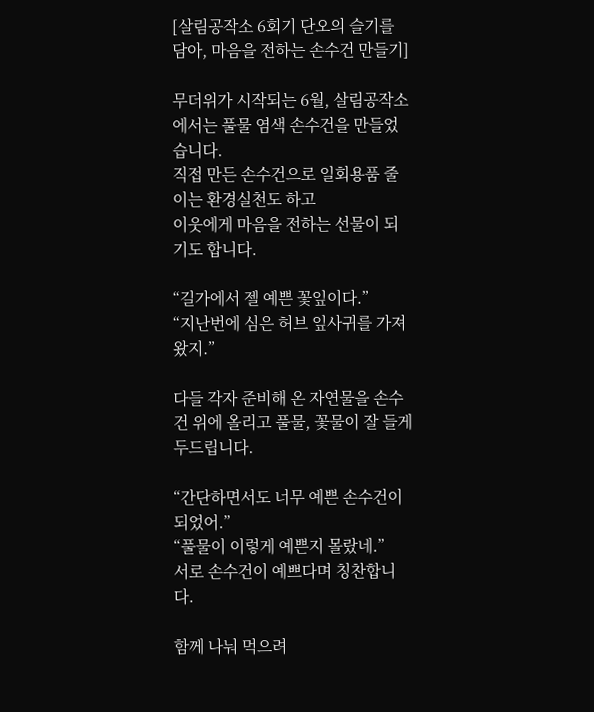[살림공작소 6회기 단오의 슬기를 담아, 마음을 전하는 손수건 만들기]

무더위가 시작되는 6월, 살림공작소에서는 풀물 염색 손수건을 만들었습니다.
직접 만든 손수건으로 일회용품 줄이는 환경실천도 하고
이웃에게 마음을 전하는 선물이 되기도 합니다.

“길가에서 젤 예쁜 꽃잎이다.”
“지난번에 심은 허브 잎사귀를 가져왔지.”

다들 각자 준비해 온 자연물을 손수건 위에 올리고 풀물, 꽃물이 잘 들게 두드립니다.

“간단하면서도 너무 예쁜 손수건이 되었어.”
“풀물이 이렇게 예쁜지 몰랐네.”
서로 손수건이 예쁘다며 칭찬합니다.

함께 나눠 먹으려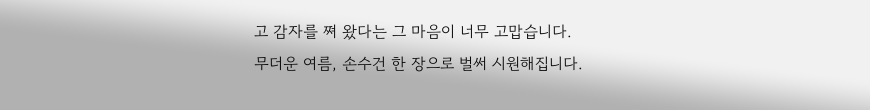고 감자를 쪄 왔다는 그 마음이 너무 고맙습니다.
무더운 여름, 손수건 한 장으로 벌써 시원해집니다.